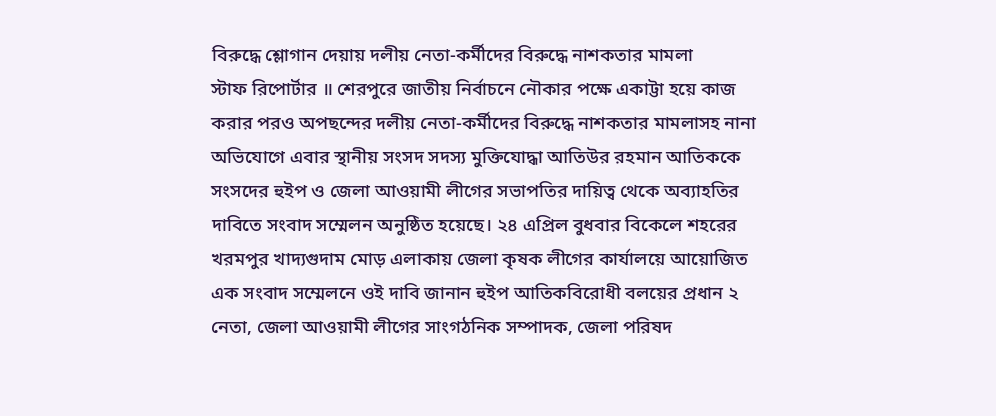বিরুদ্ধে শ্লোগান দেয়ায় দলীয় নেতা-কর্মীদের বিরুদ্ধে নাশকতার মামলা
স্টাফ রিপোর্টার ॥ শেরপুরে জাতীয় নির্বাচনে নৌকার পক্ষে একাট্টা হয়ে কাজ করার পরও অপছন্দের দলীয় নেতা-কর্মীদের বিরুদ্ধে নাশকতার মামলাসহ নানা অভিযোগে এবার স্থানীয় সংসদ সদস্য মুক্তিযোদ্ধা আতিউর রহমান আতিককে সংসদের হুইপ ও জেলা আওয়ামী লীগের সভাপতির দায়িত্ব থেকে অব্যাহতির দাবিতে সংবাদ সম্মেলন অনুষ্ঠিত হয়েছে। ২৪ এপ্রিল বুধবার বিকেলে শহরের খরমপুর খাদ্যগুদাম মোড় এলাকায় জেলা কৃষক লীগের কার্যালয়ে আয়োজিত এক সংবাদ সম্মেলনে ওই দাবি জানান হুইপ আতিকবিরোধী বলয়ের প্রধান ২ নেতা, জেলা আওয়ামী লীগের সাংগঠনিক সম্পাদক, জেলা পরিষদ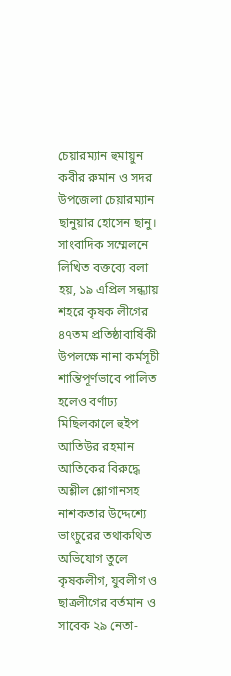চেয়ারম্যান হুমায়ুন কবীর রুমান ও সদর উপজেলা চেয়ারম্যান ছানুয়ার হোসেন ছানু।
সাংবাদিক সম্মেলনে লিখিত বক্তব্যে বলা হয়, ১৯ এপ্রিল সন্ধ্যায় শহরে কৃষক লীগের ৪৭তম প্রতিষ্ঠাবার্ষিকী উপলক্ষে নানা কর্মসূচী শান্তিপূর্ণভাবে পালিত হলেও বর্ণাঢ্য মিছিলকালে হুইপ আতিউর রহমান আতিকের বিরুদ্ধে অশ্লীল শ্লোগানসহ নাশকতার উদ্দেশ্যে ভাংচুরের তথাকথিত অভিযোগ তুলে কৃষকলীগ, যুবলীগ ও ছাত্রলীগের বর্তমান ও সাবেক ২৯ নেতা-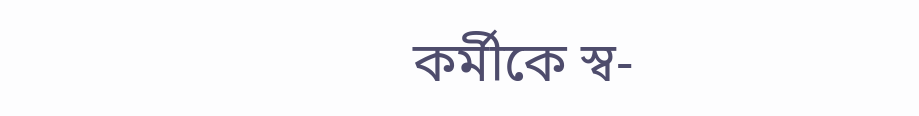কর্মীকে স্ব-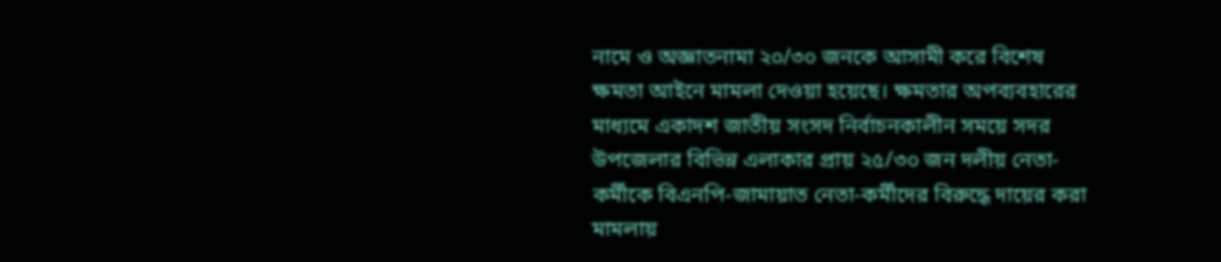নামে ও অজ্ঞাতনামা ২০/৩০ জনকে আসামী করে বিশেষ ক্ষমতা আইনে মামলা দেওয়া হয়েছে। ক্ষমতার অপব্যবহারের মাধ্যমে একাদশ জাতীয় সংসদ নির্বাচনকালীন সময়ে সদর উপজেলার বিভিন্ন এলাকার প্রায় ২৫/৩০ জন দলীয় নেতা-কর্মীকে বিএনপি-জামায়াত নেতা-কর্মীদের বিরুদ্ধে দায়ের করা মামলায়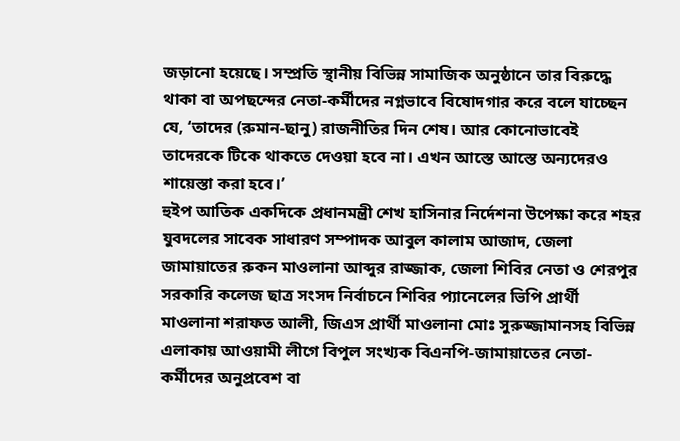জড়ানো হয়েছে। সম্প্রতি স্থানীয় বিভিন্ন সামাজিক অনুষ্ঠানে তার বিরুদ্ধে থাকা বা অপছন্দের নেতা-কর্মীদের নগ্নভাবে বিষোদগার করে বলে যাচ্ছেন যে, ‘তাদের (রুমান-ছানু) রাজনীতির দিন শেষ। আর কোনোভাবেই তাদেরকে টিকে থাকতে দেওয়া হবে না। এখন আস্তে আস্তে অন্যদেরও শায়েস্তা করা হবে।’
হুইপ আতিক একদিকে প্রধানমন্ত্রী শেখ হাসিনার নির্দেশনা উপেক্ষা করে শহর যুবদলের সাবেক সাধারণ সম্পাদক আবুল কালাম আজাদ, জেলা জামায়াতের রুকন মাওলানা আব্দুর রাজ্জাক, জেলা শিবির নেতা ও শেরপুর সরকারি কলেজ ছাত্র সংসদ নির্বাচনে শিবির প্যানেলের ভিপি প্রার্থী মাওলানা শরাফত আলী, জিএস প্রার্থী মাওলানা মোঃ সুরুজ্জামানসহ বিভিন্ন এলাকায় আওয়ামী লীগে বিপুল সংখ্যক বিএনপি-জামায়াতের নেতা-কর্মীদের অনুপ্রবেশ বা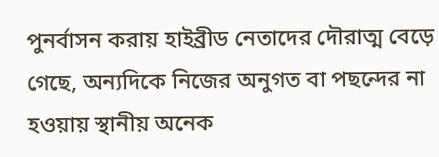পুনর্বাসন করায় হাইব্রীড নেতাদের দৌরাত্ম বেড়ে গেছে, অন্যদিকে নিজের অনুগত বা পছন্দের না হওয়ায় স্থানীয় অনেক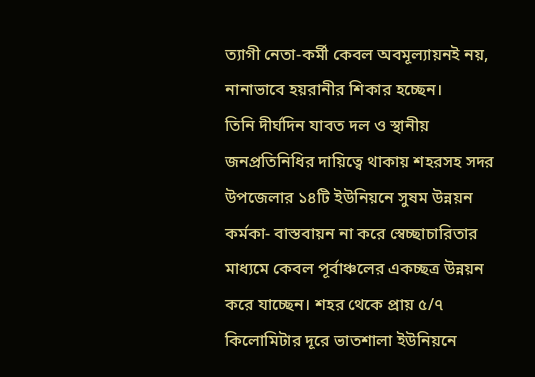ত্যাগী নেতা-কর্মী কেবল অবমূল্যায়নই নয়, নানাভাবে হয়রানীর শিকার হচ্ছেন।
তিনি দীর্ঘদিন যাবত দল ও স্থানীয় জনপ্রতিনিধির দায়িত্বে থাকায় শহরসহ সদর উপজেলার ১৪টি ইউনিয়নে সুষম উন্নয়ন কর্মকা- বাস্তবায়ন না করে স্বেচ্ছাচারিতার মাধ্যমে কেবল পূর্বাঞ্চলের একচ্ছত্র উন্নয়ন করে যাচ্ছেন। শহর থেকে প্রায় ৫/৭ কিলোমিটার দূরে ভাতশালা ইউনিয়নে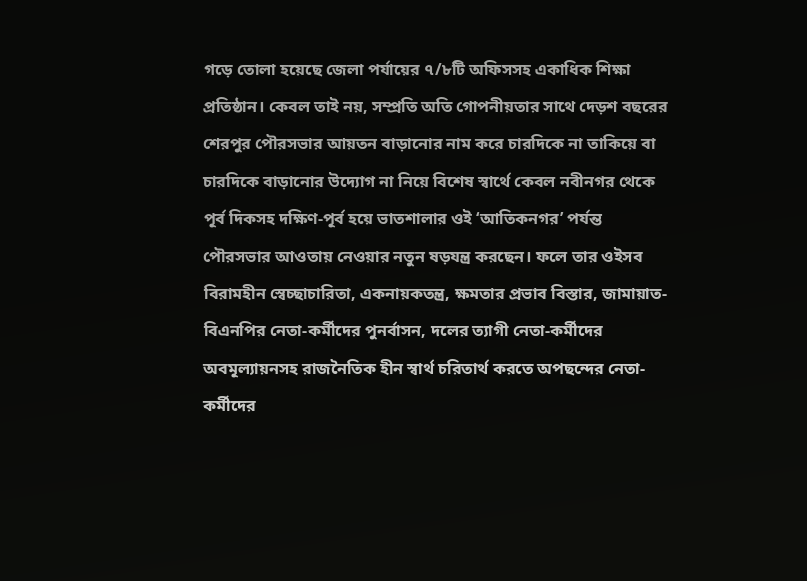গড়ে তোলা হয়েছে জেলা পর্যায়ের ৭/৮টি অফিসসহ একাধিক শিক্ষা প্রতিষ্ঠান। কেবল তাই নয়, সম্প্রতি অতি গোপনীয়তার সাথে দেড়শ বছরের শেরপুর পৌরসভার আয়তন বাড়ানোর নাম করে চারদিকে না তাকিয়ে বা চারদিকে বাড়ানোর উদ্যোগ না নিয়ে বিশেষ স্বার্থে কেবল নবীনগর থেকে পূর্ব দিকসহ দক্ষিণ-পূর্ব হয়ে ভাতশালার ওই ‘আতিকনগর’ পর্যন্ত পৌরসভার আওতায় নেওয়ার নতুন ষড়যন্ত্র করছেন। ফলে তার ওইসব বিরামহীন স্বেচ্ছাচারিতা, একনায়কতন্ত্র, ক্ষমতার প্রভাব বিস্তার, জামায়াত-বিএনপির নেতা-কর্মীদের পুনর্বাসন, দলের ত্যাগী নেতা-কর্মীদের অবমূল্যায়নসহ রাজনৈতিক হীন স্বার্থ চরিতার্থ করতে অপছন্দের নেতা-কর্মীদের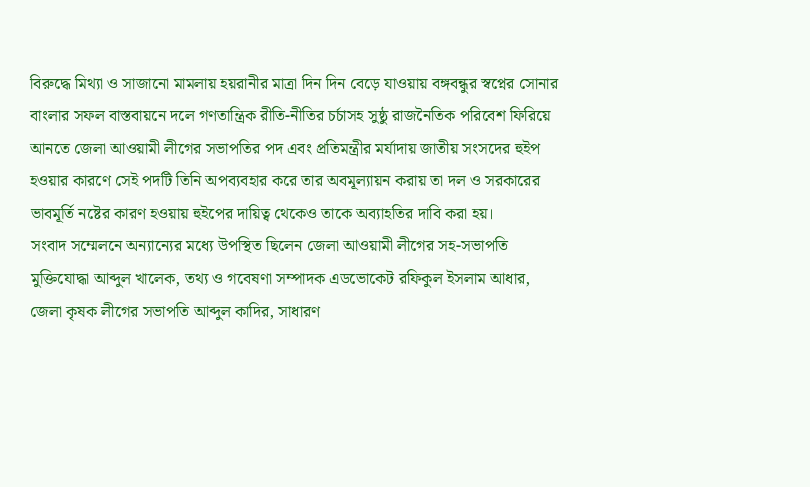বিরুদ্ধে মিথ্যা ও সাজানো মামলায় হয়রানীর মাত্রা দিন দিন বেড়ে যাওয়ায় বঙ্গবন্ধুর স্বপ্নের সোনার বাংলার সফল বাস্তবায়নে দলে গণতান্ত্রিক রীতি-নীতির চর্চাসহ সুষ্ঠু রাজনৈতিক পরিবেশ ফিরিয়ে আনতে জেলা আওয়ামী লীগের সভাপতির পদ এবং প্রতিমন্ত্রীর মর্যাদায় জাতীয় সংসদের হুইপ হওয়ার কারণে সেই পদটি তিনি অপব্যবহার করে তার অবমূল্যায়ন করায় তা দল ও সরকারের ভাবমূর্তি নষ্টের কারণ হওয়ায় হুইপের দায়িত্ব থেকেও তাকে অব্যাহতির দাবি করা হয়।
সংবাদ সম্মেলনে অন্যান্যের মধ্যে উপস্থিত ছিলেন জেলা আওয়ামী লীগের সহ-সভাপতি মুক্তিযোদ্ধা আব্দুল খালেক, তথ্য ও গবেষণা সম্পাদক এডভোকেট রফিকুল ইসলাম আধার, জেলা কৃষক লীগের সভাপতি আব্দুল কাদির, সাধারণ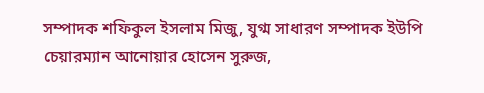সম্পাদক শফিকুল ইসলাম মিজু, যুগ্ম সাধারণ সম্পাদক ইউপি চেয়ারম্যান আনোয়ার হোসেন সুরুজ,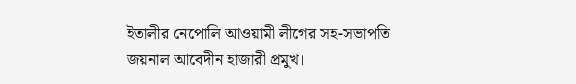ইতালীর নেপোলি আওয়ামী লীগের সহ-সভাপতি জয়নাল আবেদীন হাজারী প্রমুখ।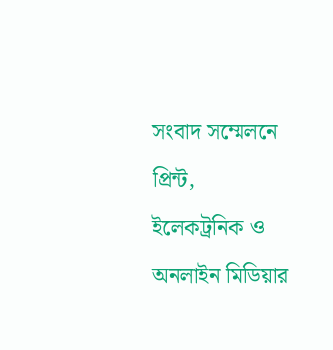সংবাদ সম্মেলনে প্রিন্ট, ইলেকট্রনিক ও অনলাইন মিডিয়ার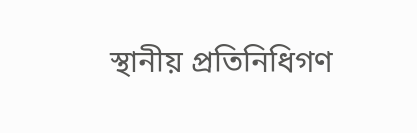স্থানীয় প্রতিনিধিগণ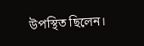উপস্থিত ছিলেন।